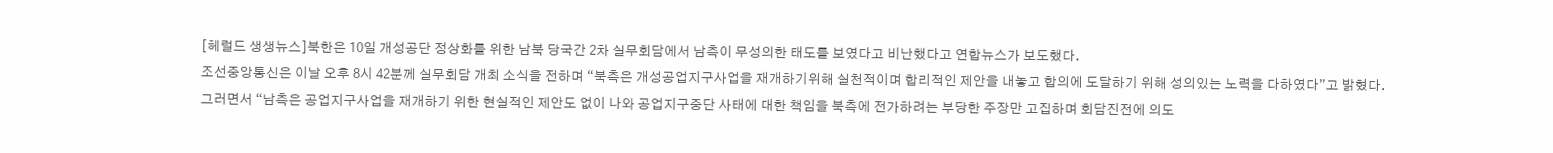[헤럴드 생생뉴스]북한은 10일 개성공단 정상화를 위한 남북 당국간 2차 실무회담에서 남측이 무성의한 태도를 보였다고 비난했다고 연합뉴스가 보도했다.
조선중앙통신은 이날 오후 8시 42분께 실무회담 개최 소식을 전하며 “북측은 개성공업지구사업을 재개하기위해 실천적이며 합리적인 제안을 내놓고 합의에 도달하기 위해 성의있는 노력을 다하였다”고 밝혔다.
그러면서 “남측은 공업지구사업을 재개하기 위한 현실적인 제안도 없이 나와 공업지구중단 사태에 대한 책임을 북측에 전가하려는 부당한 주장만 고집하며 회담진전에 의도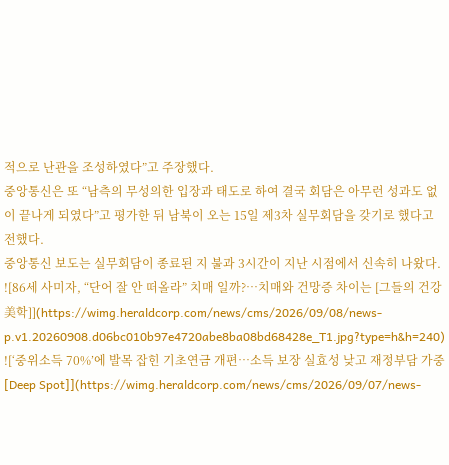적으로 난관을 조성하였다”고 주장했다.
중앙통신은 또 “남측의 무성의한 입장과 태도로 하여 결국 회담은 아무런 성과도 없이 끝나게 되였다”고 평가한 뒤 남북이 오는 15일 제3차 실무회담을 갖기로 했다고 전했다.
중앙통신 보도는 실무회담이 종료된 지 불과 3시간이 지난 시점에서 신속히 나왔다.
![86세 사미자, “단어 잘 안 떠올라” 치매 일까?…치매와 건망증 차이는 [그들의 건강美학]](https://wimg.heraldcorp.com/news/cms/2026/09/08/news-p.v1.20260908.d06bc010b97e4720abe8ba08bd68428e_T1.jpg?type=h&h=240)
![‘중위소득 70%’에 발목 잡힌 기초연금 개편…소득 보장 실효성 낮고 재정부담 가중[Deep Spot]](https://wimg.heraldcorp.com/news/cms/2026/09/07/news-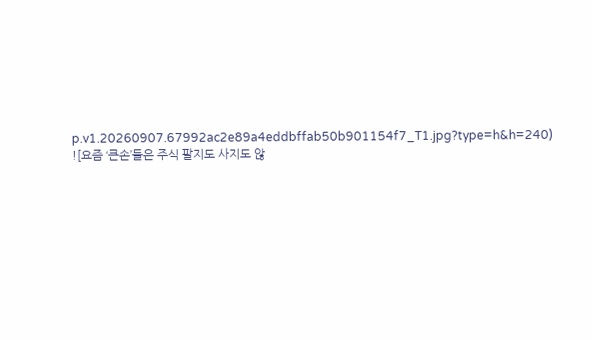p.v1.20260907.67992ac2e89a4eddbffab50b901154f7_T1.jpg?type=h&h=240)
![요즘 ‘큰손’들은 주식 팔지도 사지도 않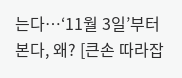는다…‘11월 3일’부터 본다, 왜? [큰손 따라잡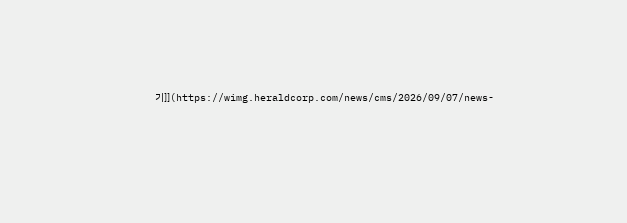기]](https://wimg.heraldcorp.com/news/cms/2026/09/07/news-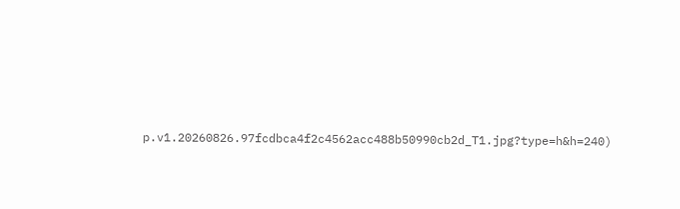p.v1.20260826.97fcdbca4f2c4562acc488b50990cb2d_T1.jpg?type=h&h=240)